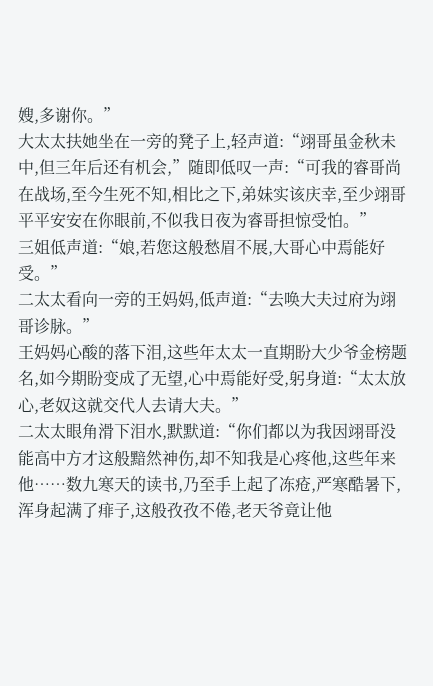嫂,多谢你。”
大太太扶她坐在一旁的凳子上,轻声道:“翊哥虽金秋未中,但三年后还有机会,”随即低叹一声:“可我的睿哥尚在战场,至今生死不知,相比之下,弟妹实该庆幸,至少翊哥平平安安在你眼前,不似我日夜为睿哥担惊受怕。”
三姐低声道:“娘,若您这般愁眉不展,大哥心中焉能好受。”
二太太看向一旁的王妈妈,低声道:“去唤大夫过府为翊哥诊脉。”
王妈妈心酸的落下泪,这些年太太一直期盼大少爷金榜题名,如今期盼变成了无望,心中焉能好受,躬身道:“太太放心,老奴这就交代人去请大夫。”
二太太眼角滑下泪水,默默道:“你们都以为我因翊哥没能高中方才这般黯然神伤,却不知我是心疼他,这些年来他……数九寒天的读书,乃至手上起了冻疮,严寒酷暑下,浑身起满了痱子,这般孜孜不倦,老天爷竟让他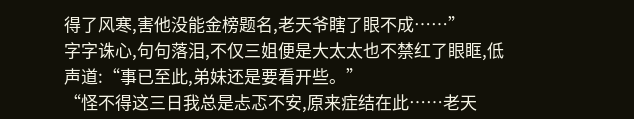得了风寒,害他没能金榜题名,老天爷瞎了眼不成……”
字字诛心,句句落泪,不仅三姐便是大太太也不禁红了眼眶,低声道:“事已至此,弟妹还是要看开些。”
“怪不得这三日我总是忐忑不安,原来症结在此……老天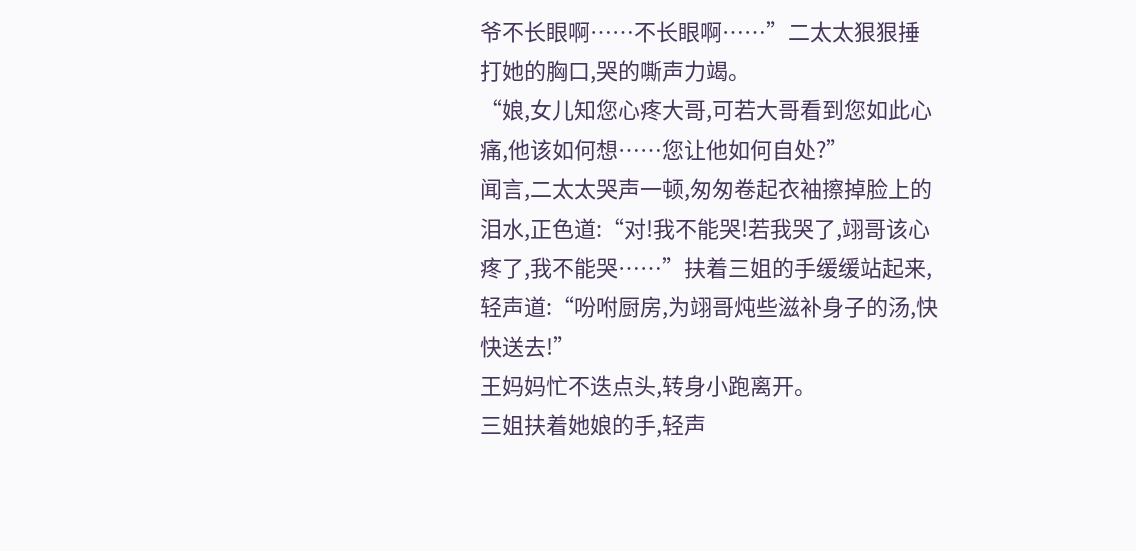爷不长眼啊……不长眼啊……”二太太狠狠捶打她的胸口,哭的嘶声力竭。
“娘,女儿知您心疼大哥,可若大哥看到您如此心痛,他该如何想……您让他如何自处?”
闻言,二太太哭声一顿,匆匆卷起衣袖擦掉脸上的泪水,正色道:“对!我不能哭!若我哭了,翊哥该心疼了,我不能哭……”扶着三姐的手缓缓站起来,轻声道:“吩咐厨房,为翊哥炖些滋补身子的汤,快快送去!”
王妈妈忙不迭点头,转身小跑离开。
三姐扶着她娘的手,轻声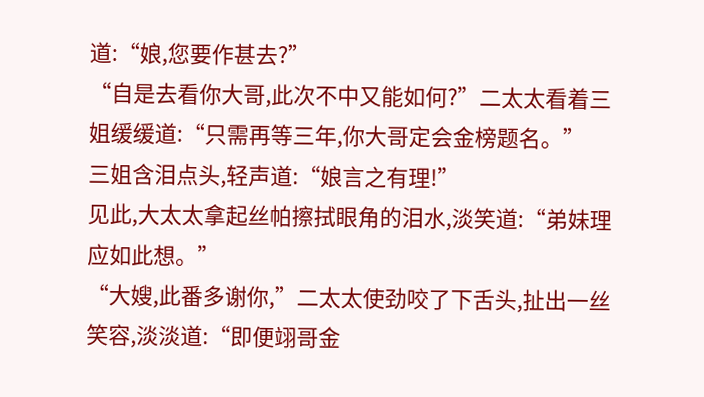道:“娘,您要作甚去?”
“自是去看你大哥,此次不中又能如何?”二太太看着三姐缓缓道:“只需再等三年,你大哥定会金榜题名。”
三姐含泪点头,轻声道:“娘言之有理!”
见此,大太太拿起丝帕擦拭眼角的泪水,淡笑道:“弟妹理应如此想。”
“大嫂,此番多谢你,”二太太使劲咬了下舌头,扯出一丝笑容,淡淡道:“即便翊哥金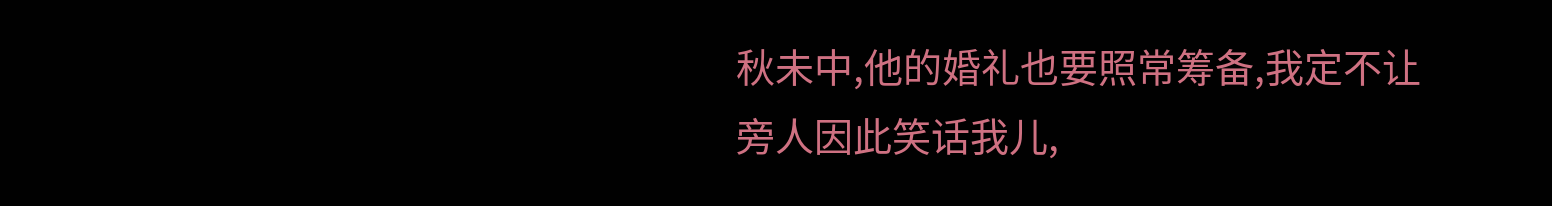秋未中,他的婚礼也要照常筹备,我定不让旁人因此笑话我儿,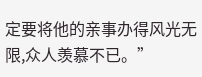定要将他的亲事办得风光无限,众人羡慕不已。”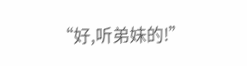“好,听弟妹的!”